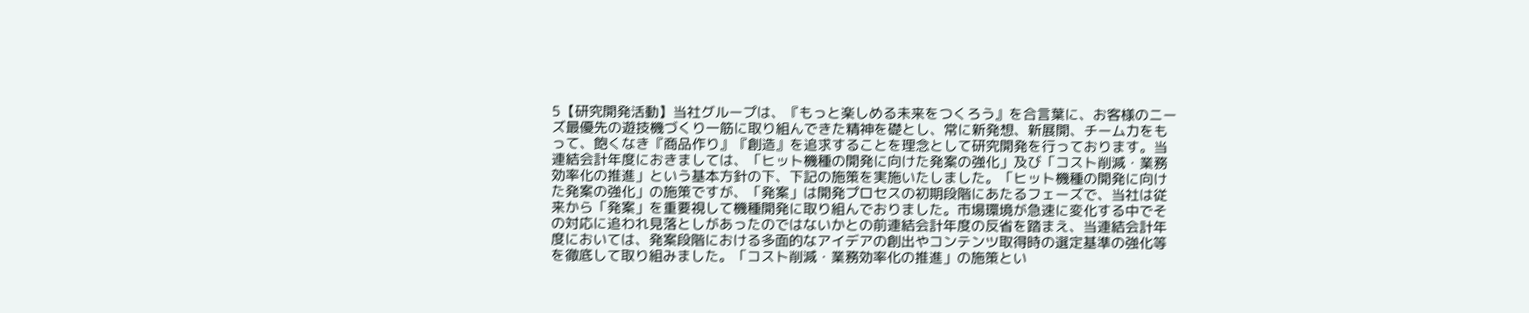5【研究開発活動】当社グループは、『もっと楽しめる未来をつくろう』を合言葉に、お客様のニーズ最優先の遊技機づくり一筋に取り組んできた精神を礎とし、常に新発想、新展開、チーム力をもって、飽くなき『商品作り』『創造』を追求することを理念として研究開発を行っております。当連結会計年度におきましては、「ヒット機種の開発に向けた発案の強化」及び「コスト削減・業務効率化の推進」という基本方針の下、下記の施策を実施いたしました。「ヒット機種の開発に向けた発案の強化」の施策ですが、「発案」は開発プロセスの初期段階にあたるフェーズで、当社は従来から「発案」を重要視して機種開発に取り組んでおりました。市場環境が急速に変化する中でその対応に追われ見落としがあったのではないかとの前連結会計年度の反省を踏まえ、当連結会計年度においては、発案段階における多面的なアイデアの創出やコンテンツ取得時の選定基準の強化等を徹底して取り組みました。「コスト削減・業務効率化の推進」の施策とい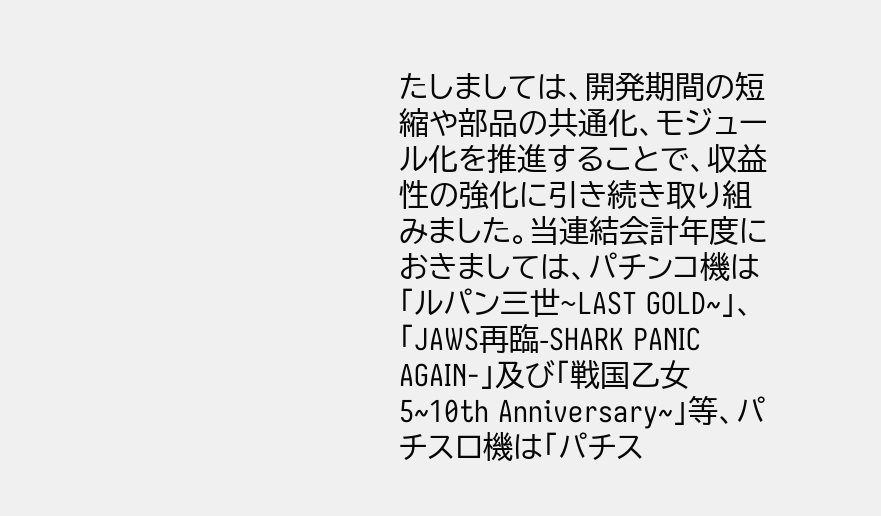たしましては、開発期間の短縮や部品の共通化、モジュール化を推進することで、収益性の強化に引き続き取り組みました。当連結会計年度におきましては、パチンコ機は「ルパン三世~LAST GOLD~」、「JAWS再臨-SHARK PANIC AGAIN-」及び「戦国乙女5~10th Anniversary~」等、パチスロ機は「パチス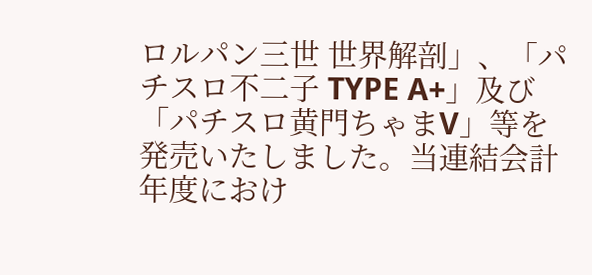ロルパン三世 世界解剖」、「パチスロ不二子 TYPE A+」及び「パチスロ黄門ちゃまV」等を発売いたしました。当連結会計年度におけ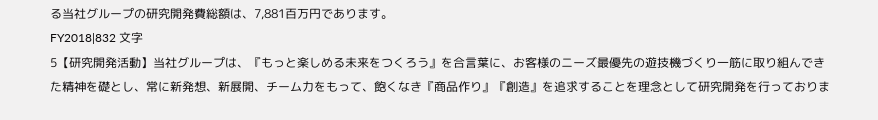る当社グループの研究開発費総額は、7,881百万円であります。
FY2018|832 文字
5【研究開発活動】当社グループは、『もっと楽しめる未来をつくろう』を合言葉に、お客様のニーズ最優先の遊技機づくり一筋に取り組んできた精神を礎とし、常に新発想、新展開、チーム力をもって、飽くなき『商品作り』『創造』を追求することを理念として研究開発を行っておりま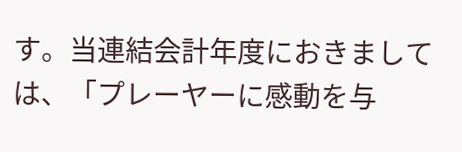す。当連結会計年度におきましては、「プレーヤーに感動を与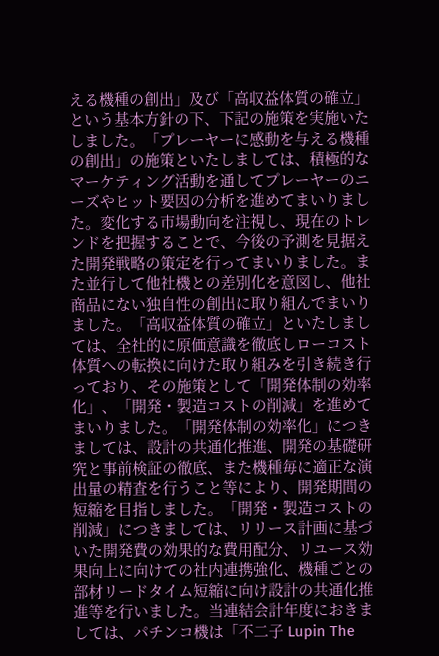える機種の創出」及び「高収益体質の確立」という基本方針の下、下記の施策を実施いたしました。「プレーヤーに感動を与える機種の創出」の施策といたしましては、積極的なマーケティング活動を通してプレーヤーのニーズやヒット要因の分析を進めてまいりました。変化する市場動向を注視し、現在のトレンドを把握することで、今後の予測を見据えた開発戦略の策定を行ってまいりました。また並行して他社機との差別化を意図し、他社商品にない独自性の創出に取り組んでまいりました。「高収益体質の確立」といたしましては、全社的に原価意識を徹底しローコスト体質への転換に向けた取り組みを引き続き行っており、その施策として「開発体制の効率化」、「開発・製造コストの削減」を進めてまいりました。「開発体制の効率化」につきましては、設計の共通化推進、開発の基礎研究と事前検証の徹底、また機種毎に適正な演出量の精査を行うこと等により、開発期間の短縮を目指しました。「開発・製造コストの削減」につきましては、リリース計画に基づいた開発費の効果的な費用配分、リユース効果向上に向けての社内連携強化、機種ごとの部材リードタイム短縮に向け設計の共通化推進等を行いました。当連結会計年度におきましては、パチンコ機は「不二子 Lupin The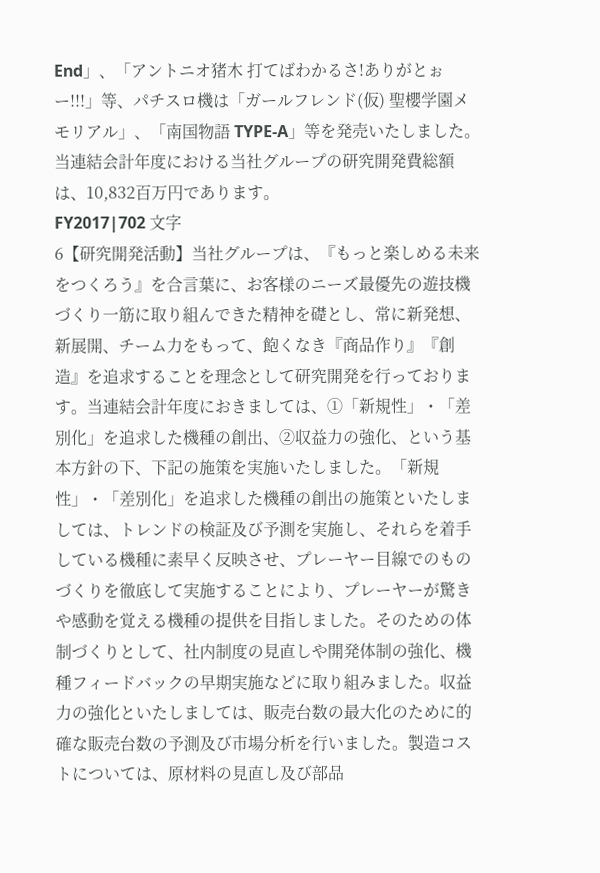End」、「アントニオ猪木 打てばわかるさ!ありがとぉー!!!」等、パチスロ機は「ガールフレンド(仮) 聖櫻学園メモリアル」、「南国物語 TYPE-A」等を発売いたしました。当連結会計年度における当社グループの研究開発費総額は、10,832百万円であります。
FY2017|702 文字
6【研究開発活動】当社グループは、『もっと楽しめる未来をつくろう』を合言葉に、お客様のニーズ最優先の遊技機づくり一筋に取り組んできた精神を礎とし、常に新発想、新展開、チーム力をもって、飽くなき『商品作り』『創造』を追求することを理念として研究開発を行っております。当連結会計年度におきましては、①「新規性」・「差別化」を追求した機種の創出、②収益力の強化、という基本方針の下、下記の施策を実施いたしました。「新規性」・「差別化」を追求した機種の創出の施策といたしましては、トレンドの検証及び予測を実施し、それらを着手している機種に素早く反映させ、プレーヤー目線でのものづくりを徹底して実施することにより、プレーヤーが驚きや感動を覚える機種の提供を目指しました。そのための体制づくりとして、社内制度の見直しや開発体制の強化、機種フィードバックの早期実施などに取り組みました。収益力の強化といたしましては、販売台数の最大化のために的確な販売台数の予測及び市場分析を行いました。製造コストについては、原材料の見直し及び部品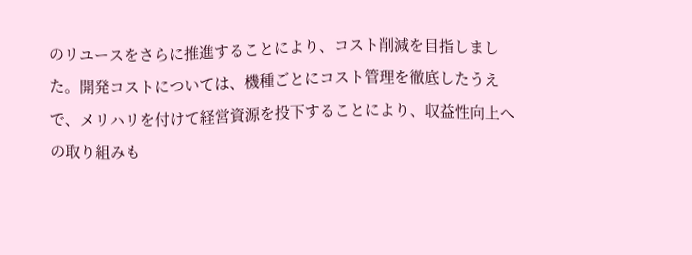のリユースをさらに推進することにより、コスト削減を目指しました。開発コストについては、機種ごとにコスト管理を徹底したうえで、メリハリを付けて経営資源を投下することにより、収益性向上への取り組みも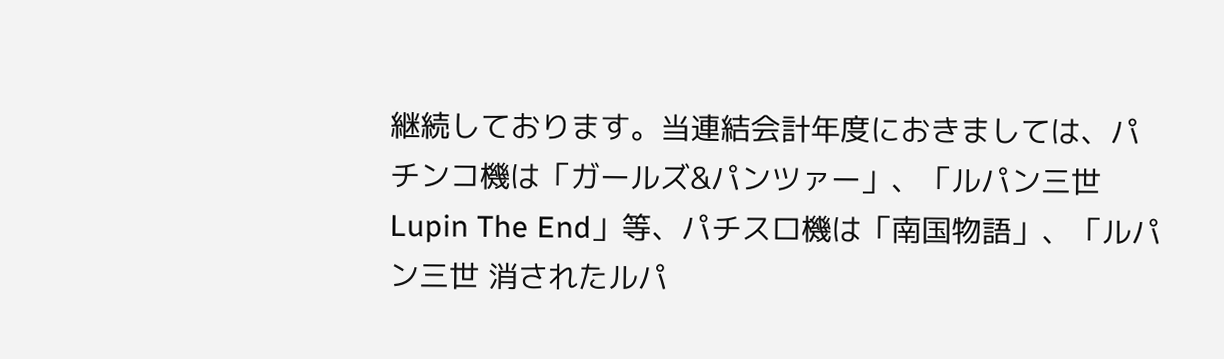継続しております。当連結会計年度におきましては、パチンコ機は「ガールズ&パンツァー」、「ルパン三世 Lupin The End」等、パチスロ機は「南国物語」、「ルパン三世 消されたルパ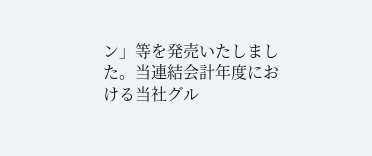ン」等を発売いたしました。当連結会計年度における当社グル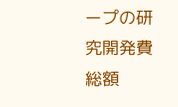ープの研究開発費総額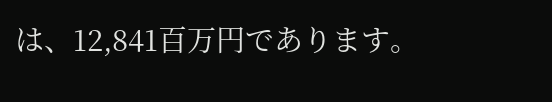は、12,841百万円であります。